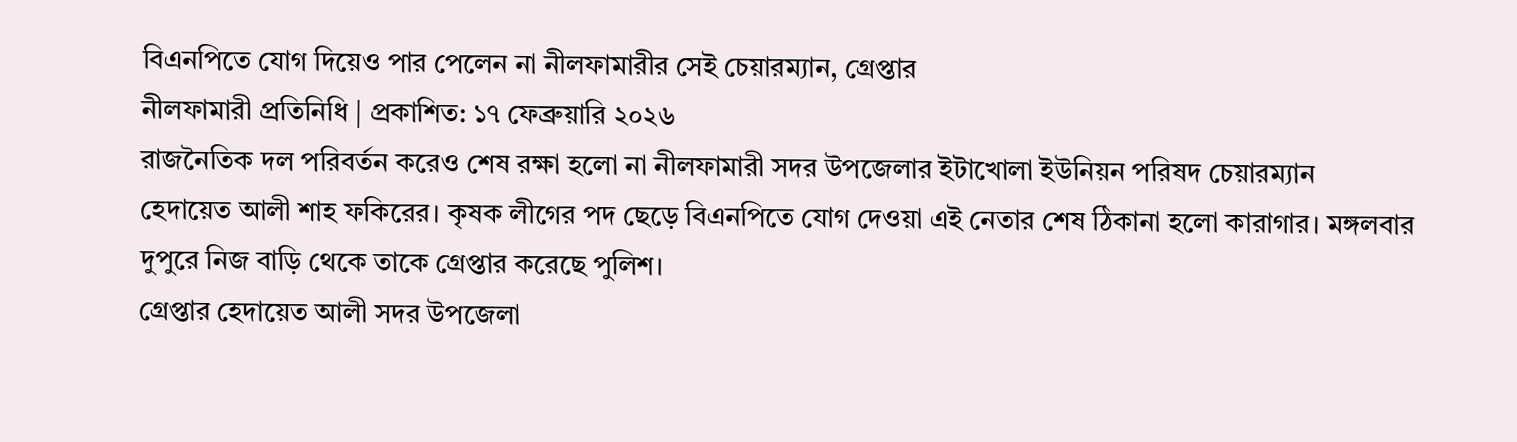বিএনপিতে যোগ দিয়েও পার পেলেন না নীলফামারীর সেই চেয়ারম্যান, গ্রেপ্তার
নীলফামারী প্রতিনিধি | প্রকাশিত: ১৭ ফেব্রুয়ারি ২০২৬
রাজনৈতিক দল পরিবর্তন করেও শেষ রক্ষা হলো না নীলফামারী সদর উপজেলার ইটাখোলা ইউনিয়ন পরিষদ চেয়ারম্যান
হেদায়েত আলী শাহ ফকিরের। কৃষক লীগের পদ ছেড়ে বিএনপিতে যোগ দেওয়া এই নেতার শেষ ঠিকানা হলো কারাগার। মঙ্গলবার দুপুরে নিজ বাড়ি থেকে তাকে গ্রেপ্তার করেছে পুলিশ।
গ্রেপ্তার হেদায়েত আলী সদর উপজেলা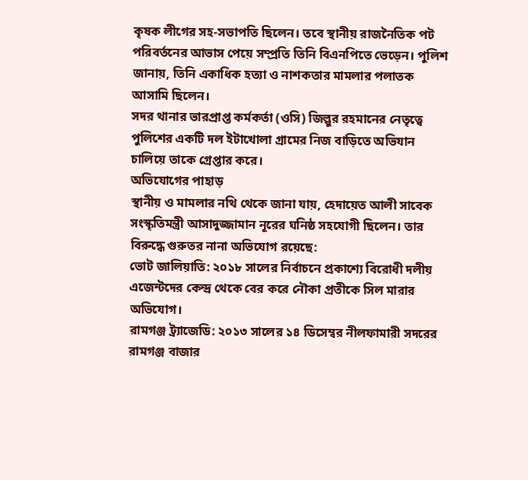কৃষক লীগের সহ-সভাপতি ছিলেন। তবে স্থানীয় রাজনৈতিক পট পরিবর্তনের আভাস পেয়ে সম্প্রতি তিনি বিএনপিতে ভেড়েন। পুলিশ জানায়, তিনি একাধিক হত্যা ও নাশকতার মামলার পলাতক আসামি ছিলেন।
সদর থানার ভারপ্রাপ্ত কর্মকর্তা (ওসি) জিল্লুর রহমানের নেতৃত্বে পুলিশের একটি দল ইটাখোলা গ্রামের নিজ বাড়িতে অভিযান চালিয়ে তাকে গ্রেপ্তার করে।
অভিযোগের পাহাড়
স্থানীয় ও মামলার নথি থেকে জানা যায়, হেদায়েত আলী সাবেক সংস্কৃতিমন্ত্রী আসাদুজ্জামান নূরের ঘনিষ্ঠ সহযোগী ছিলেন। তার বিরুদ্ধে গুরুতর নানা অভিযোগ রয়েছে:
ভোট জালিয়াতি: ২০১৮ সালের নির্বাচনে প্রকাশ্যে বিরোধী দলীয় এজেন্টদের কেন্দ্র থেকে বের করে নৌকা প্রতীকে সিল মারার অভিযোগ।
রামগঞ্জ ট্র্যাজেডি: ২০১৩ সালের ১৪ ডিসেম্বর নীলফামারী সদরের রামগঞ্জ বাজার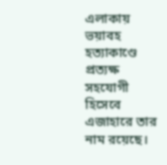এলাকায় ভয়াবহ হত্যাকাণ্ডে প্রত্যক্ষ সহযোগী হিসেবে এজাহারে তার নাম রয়েছে।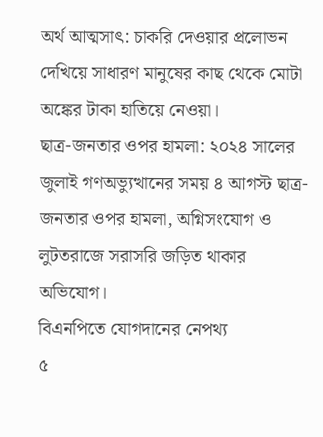অর্থ আত্মসাৎ: চাকরি দেওয়ার প্রলোভন দেখিয়ে সাধারণ মানুষের কাছ থেকে মোটা অঙ্কের টাকা হাতিয়ে নেওয়া।
ছাত্র-জনতার ওপর হামলা: ২০২৪ সালের জুলাই গণঅভ্যুত্থানের সময় ৪ আগস্ট ছাত্র-জনতার ওপর হামলা, অগ্নিসংযোগ ও লুটতরাজে সরাসরি জড়িত থাকার অভিযোগ।
বিএনপিতে যোগদানের নেপথ্য
৫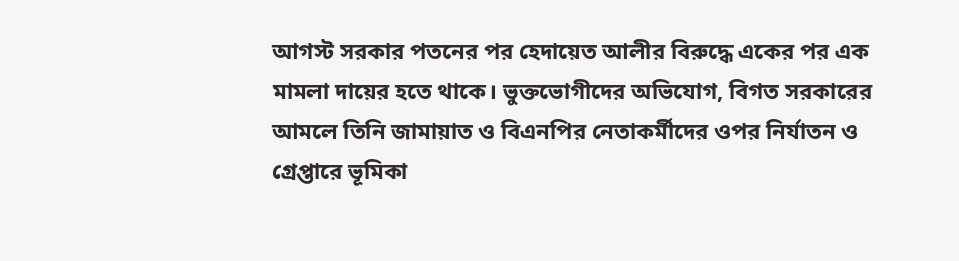আগস্ট সরকার পতনের পর হেদায়েত আলীর বিরুদ্ধে একের পর এক মামলা দায়ের হতে থাকে। ভুক্তভোগীদের অভিযোগ, বিগত সরকারের আমলে তিনি জামায়াত ও বিএনপির নেতাকর্মীদের ওপর নির্যাতন ও গ্রেপ্তারে ভূমিকা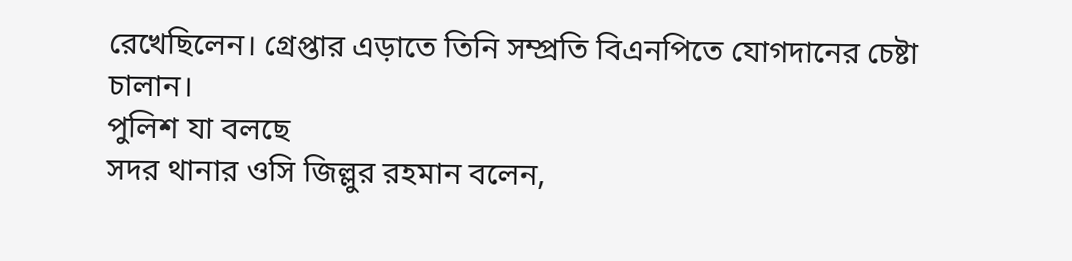রেখেছিলেন। গ্রেপ্তার এড়াতে তিনি সম্প্রতি বিএনপিতে যোগদানের চেষ্টা চালান।
পুলিশ যা বলছে
সদর থানার ওসি জিল্লুর রহমান বলেন,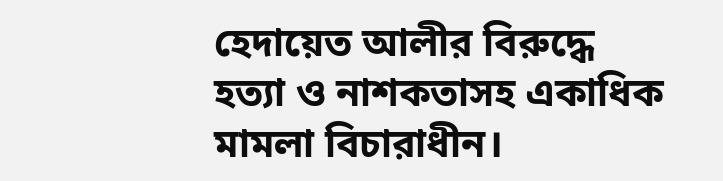হেদায়েত আলীর বিরুদ্ধে হত্যা ও নাশকতাসহ একাধিক মামলা বিচারাধীন।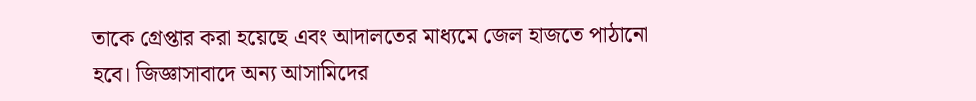তাকে গ্রেপ্তার করা হয়েছে এবং আদালতের মাধ্যমে জেল হাজতে পাঠানো হবে। জিজ্ঞাসাবাদে অন্য আসামিদের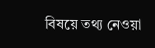বিষয়ে তথ্য নেওয়া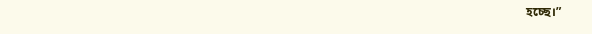হচ্ছে।”